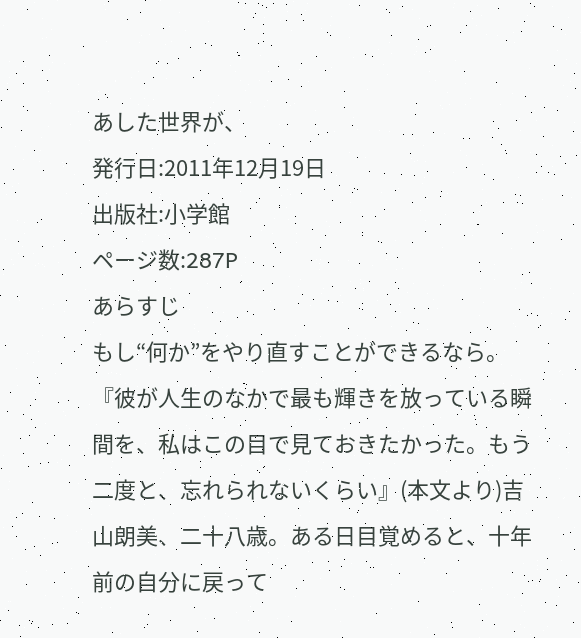あした世界が、
発行日:2011年12月19日
出版社:小学館
ページ数:287P
あらすじ
もし“何か”をやり直すことができるなら。『彼が人生のなかで最も輝きを放っている瞬間を、私はこの目で見ておきたかった。もう二度と、忘れられないくらい』(本文より)吉山朗美、二十八歳。ある日目覚めると、十年前の自分に戻って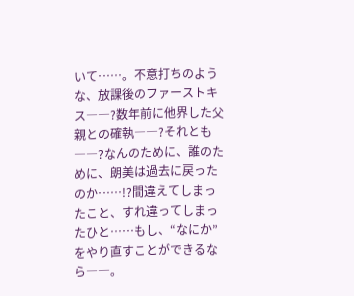いて……。不意打ちのような、放課後のファーストキス――?数年前に他界した父親との確執――?それとも――?なんのために、誰のために、朗美は過去に戻ったのか……!?間違えてしまったこと、すれ違ってしまったひと……もし、“なにか”をやり直すことができるなら――。